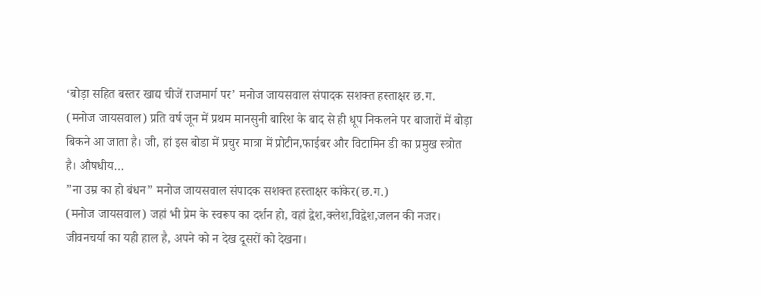‘बोड़ा सहित बस्तर खाद्य चीजें राजमार्ग पर’ मनोज जायसवाल संपादक सशक्त हस्ताक्षर छ.ग.
(मनोज जायसवाल) प्रति वर्ष जून में प्रथम मानसुनी बारिश के बाद से ही धूप निकलने पर बाजारों में बोड़ा बिकने आ जाता है। जी, हां इस बोडा में प्रचुर मात्रा में प्रोटीन,फाईबर और विटामिन डी का प्रमुख स्त्रोत है। औषधीय…
”ना उम्र का हो बंधन” मनोज जायसवाल संपादक सशक्त हस्ताक्षर कांकेर(छ.ग.)
(मनोज जायसवाल) जहां भी प्रेम के स्वरूप का दर्शन हो, वहां द्वेश,क्लेश,विद्वेश,जलन की नजर। जीवनचर्या का यही हाल है, अपने को न देख दूसरों को देखना।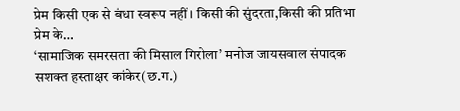प्रेम किसी एक से बंधा स्वरूप नहीं। किसी की सुंदरता,किसी की प्रतिभा प्रेम के…
‘सामाजिक समरसता की मिसाल गिरोला’ मनोज जायसवाल संपादक सशक्त हस्ताक्षर कांकेर(छ.ग.)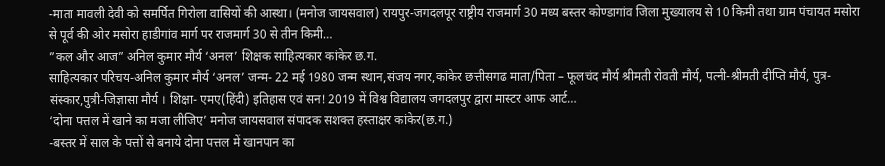-माता मावली देवी को समर्पित गिरोला वासियों की आस्था। (मनोज जायसवाल) रायपुर-जगदलपूर राष्ट्रीय राजमार्ग 30 मध्य बस्तर कोण्डागांव जिला मुख्यालय से 10 किमी तथा ग्राम पंचायत मसोरा से पूर्व की ओर मसोरा हाडीगांव मार्ग पर राजमार्ग 30 से तीन किमी…
”कल और आज” अनिल कुमार मौर्य ‘अनल’ शिक्षक साहित्यकार कांकेर छ.ग.
साहित्यकार परिचय-अनिल कुमार मौर्य ‘अनल’ जन्म- 22 मई 1980 जन्म स्थान,संजय नगर,कांकेर छत्तीसगढ माता/पिता – फूलचंद मौर्य श्रीमती रोवती मौर्य, पत्नी-श्रीमती दीप्ति मौर्य, पुत्र-संस्कार,पुत्री-जिज्ञासा मौर्य । शिक्षा- एमए(हिंदी) इतिहास एवं सन! 2019 में विश्व विद्यालय जगदलपुर द्वारा मास्टर आफ आर्ट…
‘दोना पत्तल में खाने का मजा लीजिए’ मनोज जायसवाल संपादक सशक्त हस्ताक्षर कांकेर(छ.ग.)
-बस्तर में साल के पत्तों से बनाये दोना पत्तल में खानपान का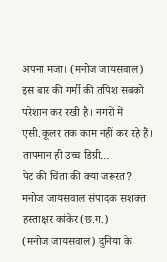अपना मजा। (मनोज जायसवाल) इस बार की गर्मी की तपिश सबको परेशान कर रखी है। नगरों में एसी.कूलर तक काम नहीं कर रहे हैं। तापमान ही उच्च डिग्री…
पेट की चिंता की क्या जरूरत? मनोज जायसवाल संपादक सशक्त हस्ताक्षर कांकेर(छ.ग.)
(मनोज जायसवाल) दुनिया के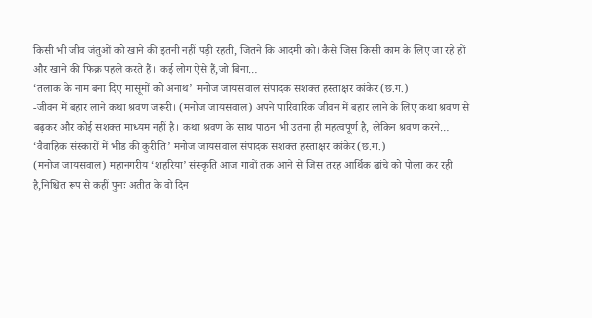किसी भी जीव जंतुओं को खाने की इतनी नहीं पड़ी रहती, जितने कि आदमी को। कैसे जिस किसी काम के लिए जा रहे हों और खाने की फिक्र पहले करते हैं। कई लोग ऐसे हैं,जो बिना…
‘तलाक के नाम बना दिए मासूमों को अनाथ’ मनोज जायसवाल संपादक सशक्त हस्ताक्षर कांकेर(छ.ग.)
-जीवन में बहार लाने कथा श्रवण जरूरी। (मनोज जायसवाल) अपने पारिवारिक जीवन में बहार लाने के लिए कथा श्रवण से बढ़कर और कोई सशक्त माध्यम नहीं है। कथा श्रवण के साथ पाठन भी उतना ही महत्वपूर्ण है, लेकिन श्रवण करने…
‘वैवाहिक संस्कारों में भीड की कुरीति’ मनोज जायसवाल संपादक सशक्त हस्ताक्षर कांकेर(छ.ग.)
(मनोज जायसवाल) महानगरीय ‘शहरिया’ संस्कृति आज गावों तक आने से जिस तरह आर्थिक ढांचे को पोला कर रही है,निश्चित रूप से कहीं पुनः अतीत के वो दिन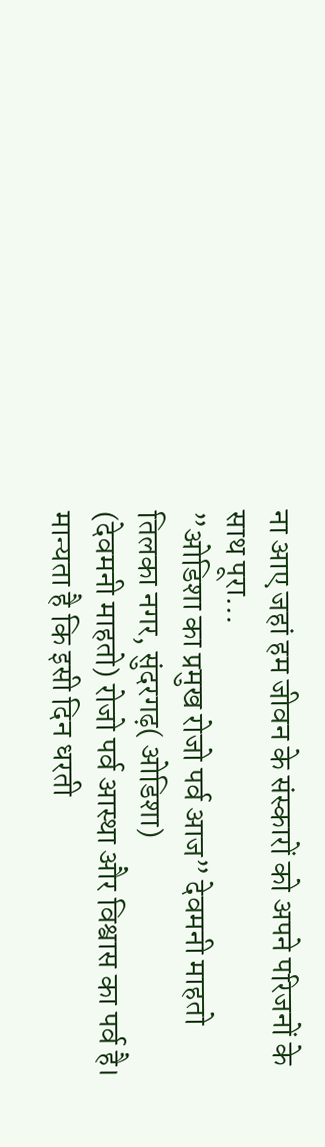ना आए जहां हम जीवन के संस्कारों को अपने परिजनों के साथ पूरा…
”ओडिशा का प्रमुख रोजो पर्व आज” देवमनी माहतो तिलका नगर, सुंदरगढ़( ओडिशा)
(देवमनी माहतो) रोजो पर्व आस्था और विश्वास का पर्व है। मान्यता है कि इसी दिन धरती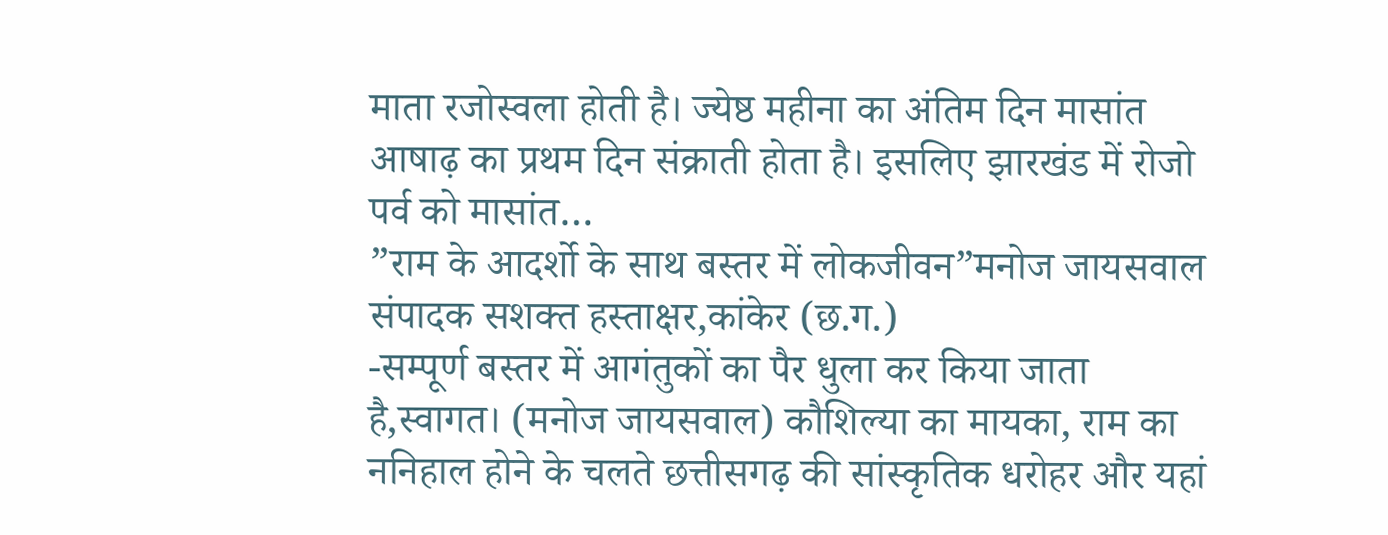माता रजोस्वला होती है। ज्येष्ठ महीना का अंतिम दिन मासांत आषाढ़ का प्रथम दिन संक्राती होता है। इसलिए झारखंड में रोजो पर्व को मासांत…
”राम के आदर्शो के साथ बस्तर में लोकजीवन”मनोज जायसवाल संपादक सशक्त हस्ताक्षर,कांकेर (छ.ग.)
-सम्पूर्ण बस्तर में आगंतुकों का पैर धुला कर किया जाता है‚स्वागत। (मनोज जायसवाल) कौशिल्या का मायका, राम का ननिहाल होने के चलते छत्तीसगढ़ की सांस्कृतिक धरोहर और यहां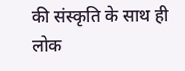की संस्कृति के साथ ही लोक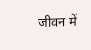जीवन में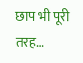छाप भी पूरी तरह…